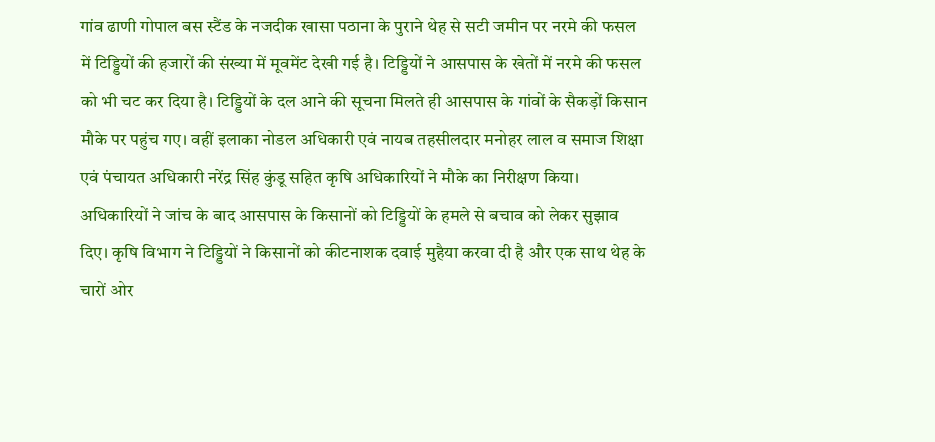गांव ढाणी गोपाल बस स्टैंड के नजदीक खासा पठाना के पुराने थेह से सटी जमीन पर नरमे की फसल में टिड्डियों की हजारों की संख्या में मूवमेंट देखी गई है। टिड्डियों ने आसपास के खेतों में नरमे की फसल को भी चट कर दिया है। टिड्डियों के दल आने की सूचना मिलते ही आसपास के गांवों के सैकड़ों किसान मौके पर पहुंच गए। वहीं इलाका नोडल अधिकारी एवं नायब तहसीलदार मनोहर लाल व समाज शिक्षा एवं पंचायत अधिकारी नरेंद्र सिंह कुंडू सहित कृषि अधिकारियों ने मौके का निरीक्षण किया। अधिकारियों ने जांच के बाद आसपास के किसानों को टिड्डियों के हमले से बचाव को लेकर सुझाव दिए। कृषि विभाग ने टिड्डियों ने किसानों को कीटनाशक दवाई मुहैया करवा दी है और एक साथ थेह के चारों ओर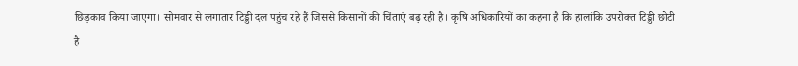छिड़काव किया जाएगा। सोमवार से लगातार टिड्डी दल पहुंच रहे हैं जिससे किसानों की चिंताएं बढ़ रही है। कृषि अधिकारियों का कहना है कि हालांकि उपरोक्त टिड्डी छोटी है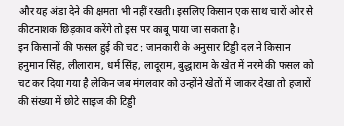और यह अंडा देने की क्षमता भी नहीं रखती। इसलिए किसान एक साथ चारों ओर से कीटनाशक छिड़काव करेंगे तो इस पर काबू पाया जा सकता है।
इन किसानों की फसल हुई की चट : जानकारी के अनुसार टिड्डी दल ने किसान हनुमान सिंह, लीलाराम, धर्म सिंह, लादूराम, बुद्धाराम के खेत में नरमे की फसल को चट कर दिया गया है लेकिन जब मंगलवार को उन्होंने खेतों में जाकर देखा तो हजारों की संख्या में छोटे साइज की टिड्डी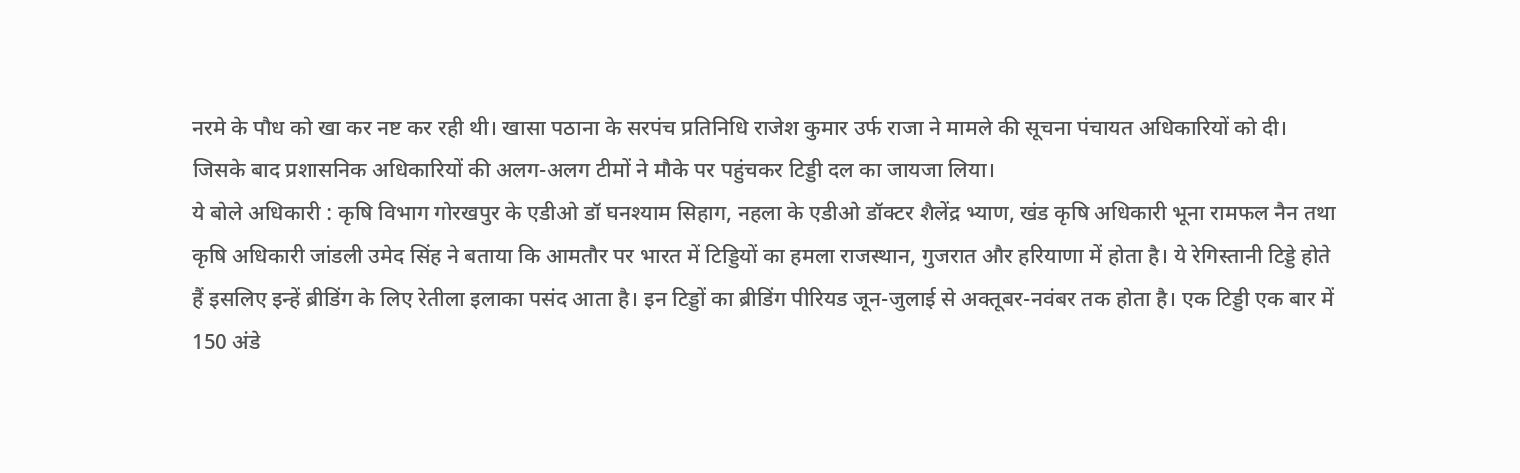नरमे के पौध को खा कर नष्ट कर रही थी। खासा पठाना के सरपंच प्रतिनिधि राजेश कुमार उर्फ राजा ने मामले की सूचना पंचायत अधिकारियों को दी। जिसके बाद प्रशासनिक अधिकारियों की अलग-अलग टीमों ने मौके पर पहुंचकर टिड्डी दल का जायजा लिया।
ये बोले अधिकारी : कृषि विभाग गोरखपुर के एडीओ डॉ घनश्याम सिहाग, नहला के एडीओ डॉक्टर शैलेंद्र भ्याण, खंड कृषि अधिकारी भूना रामफल नैन तथा कृषि अधिकारी जांडली उमेद सिंह ने बताया कि आमतौर पर भारत में टिड्डियों का हमला राजस्थान, गुजरात और हरियाणा में होता है। ये रेगिस्तानी टिड्डे होते हैं इसलिए इन्हें ब्रीडिंग के लिए रेतीला इलाका पसंद आता है। इन टिड्डों का ब्रीडिंग पीरियड जून-जुलाई से अक्तूबर-नवंबर तक होता है। एक टिड्डी एक बार में 150 अंडे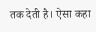तक देती है। ऐसा कहा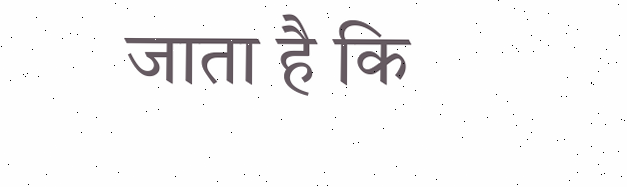जाता है कि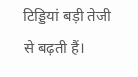टिड्डियां बड़ी तेजी से बढ़ती हैं।